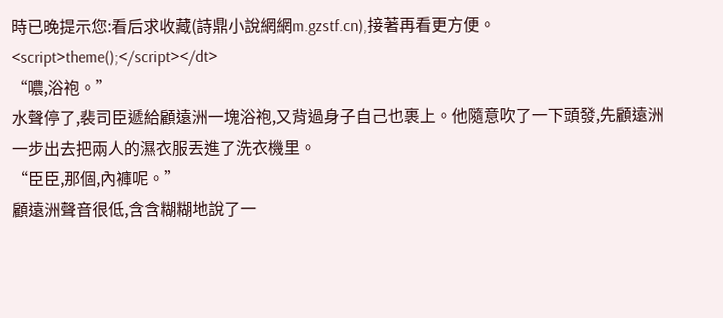時已晚提示您:看后求收藏(詩鼎小說網網m.gzstf.cn),接著再看更方便。
<script>theme();</script></dt>
“噥,浴袍。”
水聲停了,裴司臣遞給顧遠洲一塊浴袍,又背過身子自己也裹上。他隨意吹了一下頭發,先顧遠洲一步出去把兩人的濕衣服丟進了洗衣機里。
“臣臣,那個,內褲呢。”
顧遠洲聲音很低,含含糊糊地說了一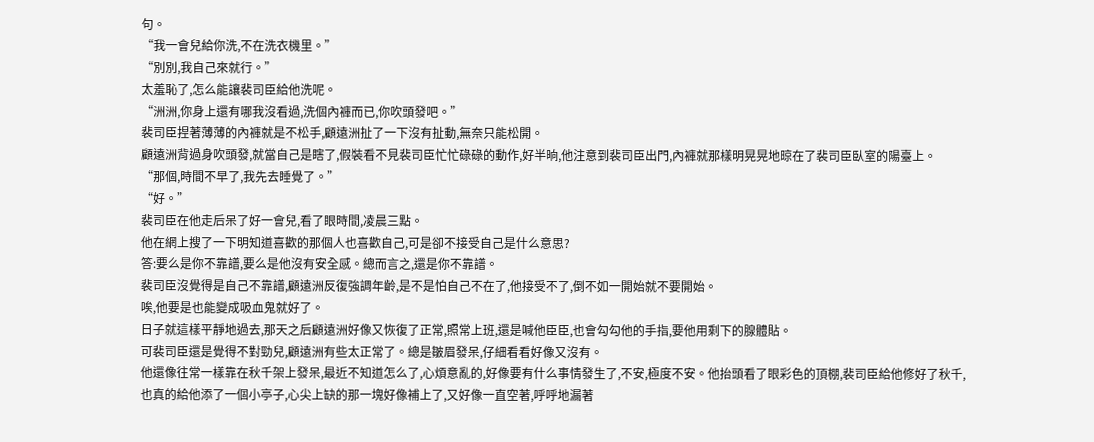句。
“我一會兒給你洗,不在洗衣機里。”
“別別,我自己來就行。”
太羞恥了,怎么能讓裴司臣給他洗呢。
“洲洲,你身上還有哪我沒看過,洗個內褲而已,你吹頭發吧。”
裴司臣捏著薄薄的內褲就是不松手,顧遠洲扯了一下沒有扯動,無奈只能松開。
顧遠洲背過身吹頭發,就當自己是瞎了,假裝看不見裴司臣忙忙碌碌的動作,好半晌,他注意到裴司臣出門,內褲就那樣明晃晃地晾在了裴司臣臥室的陽臺上。
“那個,時間不早了,我先去睡覺了。”
“好。”
裴司臣在他走后呆了好一會兒,看了眼時間,凌晨三點。
他在網上搜了一下明知道喜歡的那個人也喜歡自己,可是卻不接受自己是什么意思?
答:要么是你不靠譜,要么是他沒有安全感。總而言之,還是你不靠譜。
裴司臣沒覺得是自己不靠譜,顧遠洲反復強調年齡,是不是怕自己不在了,他接受不了,倒不如一開始就不要開始。
唉,他要是也能變成吸血鬼就好了。
日子就這樣平靜地過去,那天之后顧遠洲好像又恢復了正常,照常上班,還是喊他臣臣,也會勾勾他的手指,要他用剩下的腺體貼。
可裴司臣還是覺得不對勁兒,顧遠洲有些太正常了。總是皺眉發呆,仔細看看好像又沒有。
他還像往常一樣靠在秋千架上發呆,最近不知道怎么了,心煩意亂的,好像要有什么事情發生了,不安,極度不安。他抬頭看了眼彩色的頂棚,裴司臣給他修好了秋千,也真的給他添了一個小亭子,心尖上缺的那一塊好像補上了,又好像一直空著,呼呼地漏著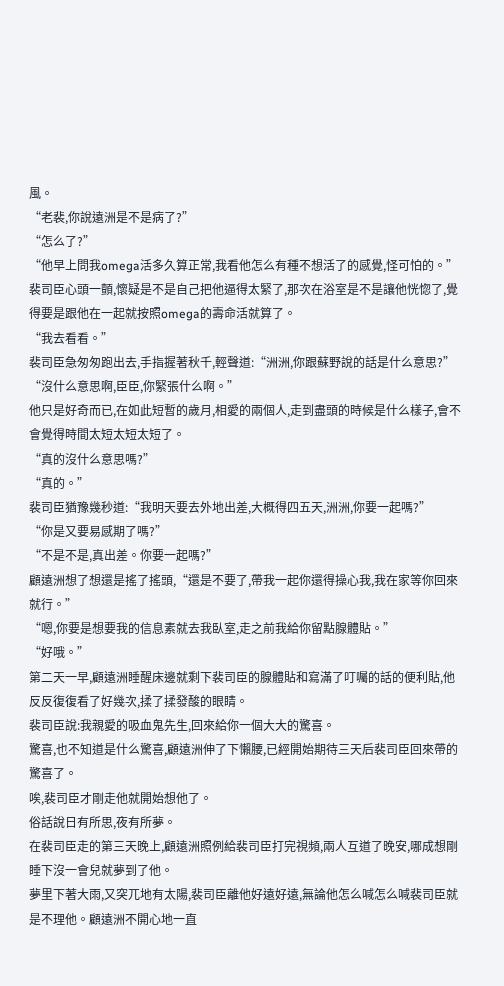風。
“老裴,你說遠洲是不是病了?”
“怎么了?”
“他早上問我omega活多久算正常,我看他怎么有種不想活了的感覺,怪可怕的。”
裴司臣心頭一顫,懷疑是不是自己把他逼得太緊了,那次在浴室是不是讓他恍惚了,覺得要是跟他在一起就按照omega的壽命活就算了。
“我去看看。”
裴司臣急匆匆跑出去,手指握著秋千,輕聲道:“洲洲,你跟蘇野說的話是什么意思?”
“沒什么意思啊,臣臣,你緊張什么啊。”
他只是好奇而已,在如此短暫的歲月,相愛的兩個人,走到盡頭的時候是什么樣子,會不會覺得時間太短太短太短了。
“真的沒什么意思嗎?”
“真的。”
裴司臣猶豫幾秒道:“我明天要去外地出差,大概得四五天,洲洲,你要一起嗎?”
“你是又要易感期了嗎?”
“不是不是,真出差。你要一起嗎?”
顧遠洲想了想還是搖了搖頭,“還是不要了,帶我一起你還得操心我,我在家等你回來就行。”
“嗯,你要是想要我的信息素就去我臥室,走之前我給你留點腺體貼。”
“好哦。”
第二天一早,顧遠洲睡醒床邊就剩下裴司臣的腺體貼和寫滿了叮囑的話的便利貼,他反反復復看了好幾次,揉了揉發酸的眼睛。
裴司臣說:我親愛的吸血鬼先生,回來給你一個大大的驚喜。
驚喜,也不知道是什么驚喜,顧遠洲伸了下懶腰,已經開始期待三天后裴司臣回來帶的驚喜了。
唉,裴司臣才剛走他就開始想他了。
俗話說日有所思,夜有所夢。
在裴司臣走的第三天晚上,顧遠洲照例給裴司臣打完視頻,兩人互道了晚安,哪成想剛睡下沒一會兒就夢到了他。
夢里下著大雨,又突兀地有太陽,裴司臣離他好遠好遠,無論他怎么喊怎么喊裴司臣就是不理他。顧遠洲不開心地一直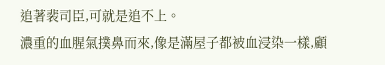追著裴司臣,可就是追不上。
濃重的血腥氣撲鼻而來,像是滿屋子都被血浸染一樣,顧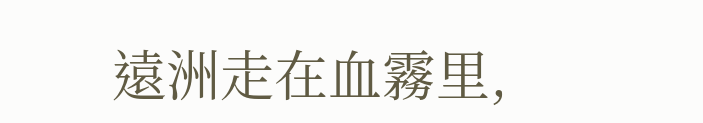遠洲走在血霧里,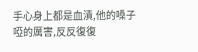手心身上都是血漬,他的嗓子啞的厲害,反反復復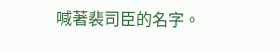喊著裴司臣的名字。